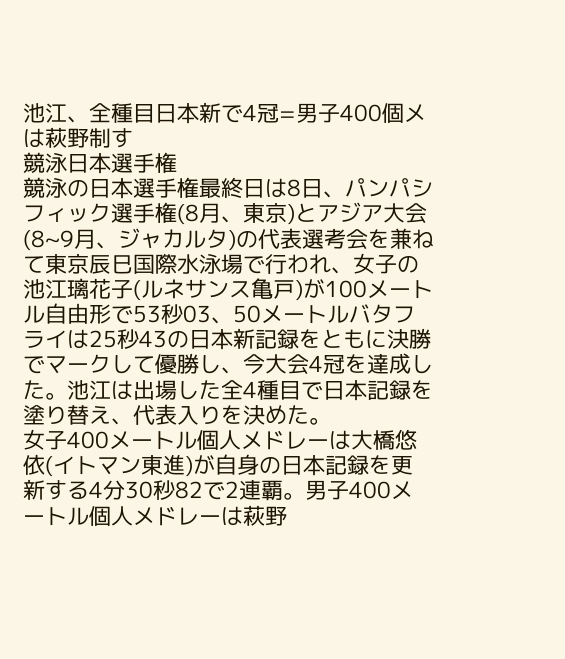池江、全種目日本新で4冠=男子400個メは萩野制す
競泳日本選手権
競泳の日本選手権最終日は8日、パンパシフィック選手権(8月、東京)とアジア大会(8~9月、ジャカルタ)の代表選考会を兼ねて東京辰巳国際水泳場で行われ、女子の池江璃花子(ルネサンス亀戸)が100メートル自由形で53秒03、50メートルバタフライは25秒43の日本新記録をともに決勝でマークして優勝し、今大会4冠を達成した。池江は出場した全4種目で日本記録を塗り替え、代表入りを決めた。
女子400メートル個人メドレーは大橋悠依(イトマン東進)が自身の日本記録を更新する4分30秒82で2連覇。男子400メートル個人メドレーは萩野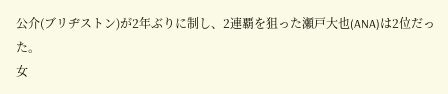公介(ブリヂストン)が2年ぶりに制し、2連覇を狙った瀬戸大也(ANA)は2位だった。
女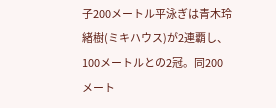子200メートル平泳ぎは青木玲緒樹(ミキハウス)が2連覇し、100メートルとの2冠。同200メート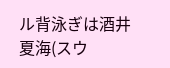ル背泳ぎは酒井夏海(スウ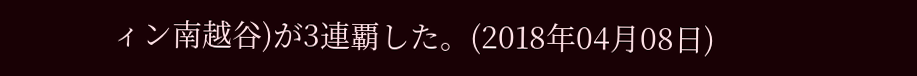ィン南越谷)が3連覇した。(2018年04月08日)